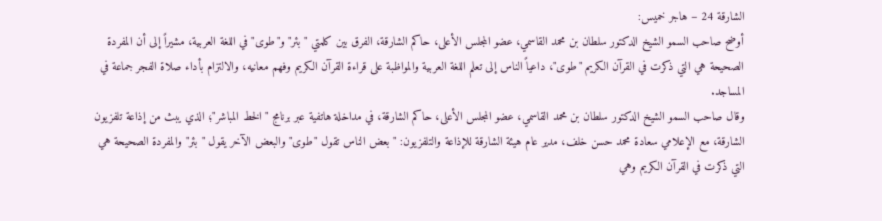الشارقة 24 – هاجر خميس:
أوضح صاحب السمو الشيخ الدكتور سلطان بن محمد القاسمي، عضو المجلس الأعلى، حاكم الشارقة، الفرق بين كلمتي "بئر" و"طوى" في اللغة العربية، مشيراً إلى أن المفردة الصحيحة هي التي ذكرت في القرآن الكريم "طوى"، داعياً الناس إلى تعلم اللغة العربية والمواظبة على قراءة القرآن الكريم وفهم معانيه، والالتزام بأداء صلاة الفجر جماعة في المساجد.
وقال صاحب السمو الشيخ الدكتور سلطان بن محمد القاسمي، عضو المجلس الأعلى، حاكم الشارقة، في مداخلة هاتفية عبر برنامج "الخط المباشر"؛ الذي يبث من إذاعة تلفزيون الشارقة، مع الإعلامي سعادة محمد حسن خلف، مدير عام هيئة الشارقة للإذاعة والتلفزيون: "بعض الناس تقول "طوى" والبعض الآخر يقول "بئر" والمفردة الصحيحة هي التي ذكرت في القرآن الكريم وهي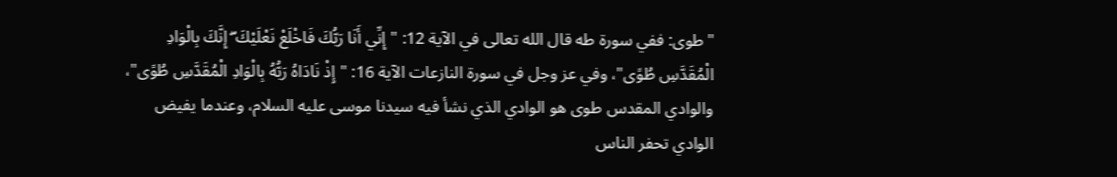"طوى: ففي سورة طه قال الله تعالى في الآية 12: "إِنِّي أَنَا رَبُّكَ فَاخْلَعْ نَعْلَيْكَ ۖ إِنَّكَ بِالْوَادِ الْمُقَدَّسِ طُوًى"، وفي عز وجل في سورة النازعات الآية 16: "إِذْ نَادَاهُ رَبُّهُ بِالْوَادِ الْمُقَدَّسِ طُوًى"، والوادي المقدس طوى هو الوادي الذي نشأ فيه سيدنا موسى عليه السلام، وعندما يفيض الوادي تحفر الناس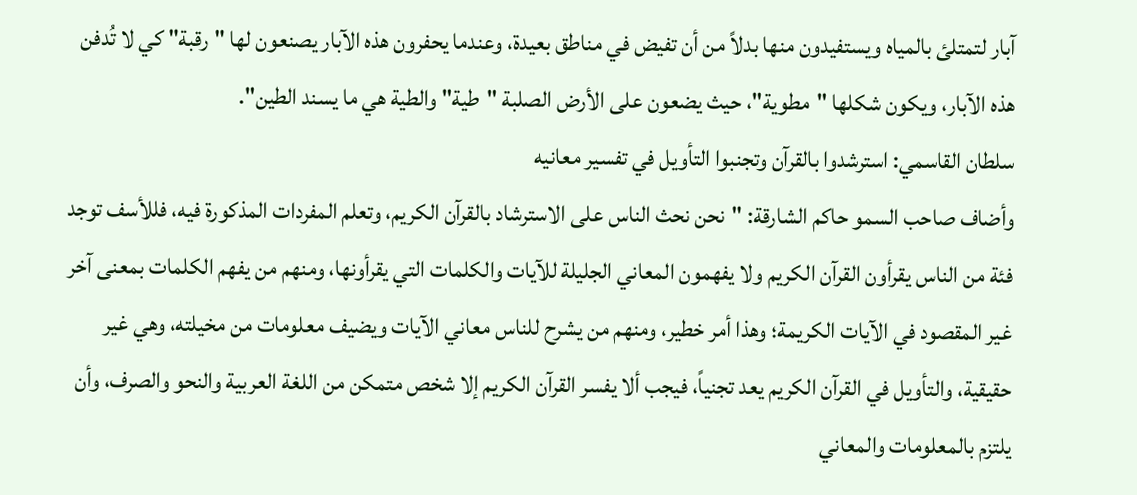آبار لتمتلئ بالمياه ويستفيدون منها بدلاً من أن تفيض في مناطق بعيدة، وعندما يحفرون هذه الآبار يصنعون لها "رقبة" كي لا تُدفن هذه الآبار، ويكون شكلها "مطوية"، حيث يضعون على الأرض الصلبة "طية" والطية هي ما يسند الطين".
سلطان القاسمي: استرشدوا بالقرآن وتجنبوا التأويل في تفسير معانيه
وأضاف صاحب السمو حاكم الشارقة: "نحن نحث الناس على الاسترشاد بالقرآن الكريم، وتعلم المفردات المذكورة فيه، فللأسف توجد فئة من الناس يقرأون القرآن الكريم ولا يفهمون المعاني الجليلة للآيات والكلمات التي يقرأونها، ومنهم من يفهم الكلمات بمعنى آخر غير المقصود في الآيات الكريمة؛ وهذا أمر خطير، ومنهم من يشرح للناس معاني الآيات ويضيف معلومات من مخيلته، وهي غير حقيقية، والتأويل في القرآن الكريم يعد تجنياً، فيجب ألا يفسر القرآن الكريم إلا شخص متمكن من اللغة العربية والنحو والصرف، وأن يلتزم بالمعلومات والمعاني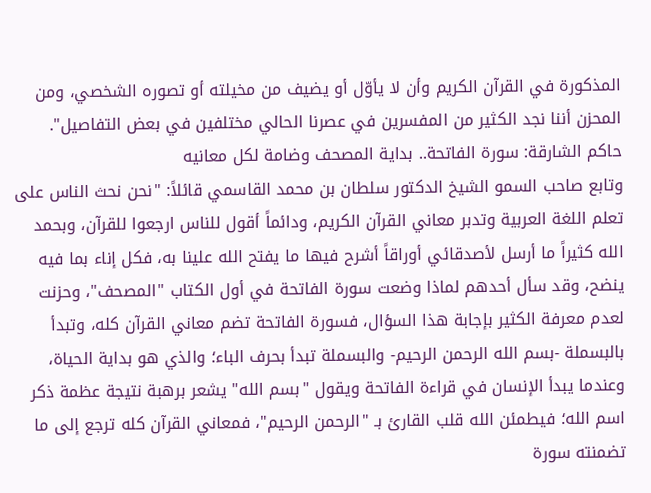المذكورة في القرآن الكريم وأن لا يأوّل أو يضيف من مخيلته أو تصوره الشخصي، ومن المحزن أننا نجد الكثير من المفسرين في عصرنا الحالي مختلفين في بعض التفاصيل".
حاكم الشارقة: سورة الفاتحة.. بداية المصحف وضامة لكل معانيه
وتابع صاحب السمو الشيخ الدكتور سلطان بن محمد القاسمي قائلاً: "نحن نحث الناس على تعلم اللغة العربية وتدبر معاني القرآن الكريم، ودائماً أقول للناس ارجعوا للقرآن، وبحمد الله كثيراً ما أرسل لأصدقائي أوراقاً أشرح فيها ما يفتح الله علينا به، فكل إناء بما فيه ينضح، وقد سأل أحدهم لماذا وضعت سورة الفاتحة في أول الكتاب "المصحف"، وحزنت لعدم معرفة الكثير بإجابة هذا السؤال، فسورة الفاتحة تضم معاني القرآن كله، وتبدأ بالبسملة -بسم الله الرحمن الرحيم- والبسملة تبدأ بحرف الباء؛ والذي هو بداية الحياة، وعندما يبدأ الإنسان في قراءة الفاتحة ويقول "بسم الله" يشعر برهبة نتيجة عظمة ذكر اسم الله؛ فيطمئن الله قلب القارئ بـ "الرحمن الرحيم"، فمعاني القرآن كله ترجع إلى ما تضمنته سورة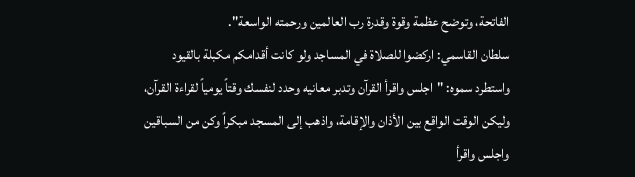الفاتحة، وتوضح عظمة وقوة وقدرة رب العالمين ورحمته الواسعة".
سلطان القاسمي: اركضوا للصلاة في المساجد ولو كانت أقدامكم مكبلة بالقيود
واستطرد سموه: "اجلس واقرأ القرآن وتدبر معانيه وحدد لنفسك وقتاً يومياً لقراءة القرآن، وليكن الوقت الواقع بين الأذان والإقامة، واذهب إلى المسجد مبكراً وكن من السباقين واجلس واقرأ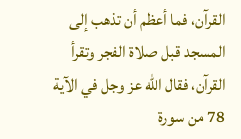القرآن، فما أعظم أن تذهب إلى المسجد قبل صلاة الفجر وتقرأ القرآن، فقال الله عز وجل في الآية 78 من سورة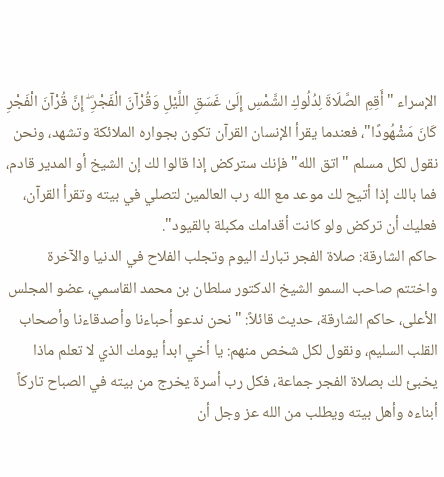الإسراء "أَقِمِ الصَّلَاةَ لِدُلُوكِ الشَّمْسِ إِلَىٰ غَسَقِ اللَّيْلِ وَقُرْآنَ الْفَجْرِ ۖ إِنَّ قُرْآنَ الْفَجْرِ كَانَ مَشْهُودًا"، فعندما يقرأ الإنسان القرآن تكون بجواره الملائكة وتشهد، ونحن نقول لكل مسلم "اتق الله" فإنك ستركض إذا قالوا لك إن الشيخ أو المدير قادم، فما بالك إذا أتيح لك موعد مع الله رب العالمين لتصلي في بيته وتقرأ القرآن، فعليك أن تركض ولو كانت أقدامك مكبلة بالقيود".
حاكم الشارقة: صلاة الفجر تبارك اليوم وتجلب الفلاح في الدنيا والآخرة
واختتم صاحب السمو الشيخ الدكتور سلطان بن محمد القاسمي، عضو المجلس الأعلى، حاكم الشارقة، حديث قائلاً: "نحن ندعو أحباءنا وأصدقاءنا وأصحاب القلب السليم، ونقول لكل شخص منهم: يا أخي ابدأ يومك الذي لا تعلم ماذا يخبئ لك بصلاة الفجر جماعة، فكل رب أسرة يخرج من بيته في الصباح تاركاً أبناءه وأهل بيته ويطلب من الله عز وجل أن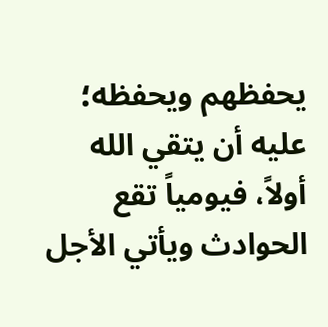يحفظهم ويحفظه؛ عليه أن يتقي الله أولاً، فيومياً تقع الحوادث ويأتي الأجل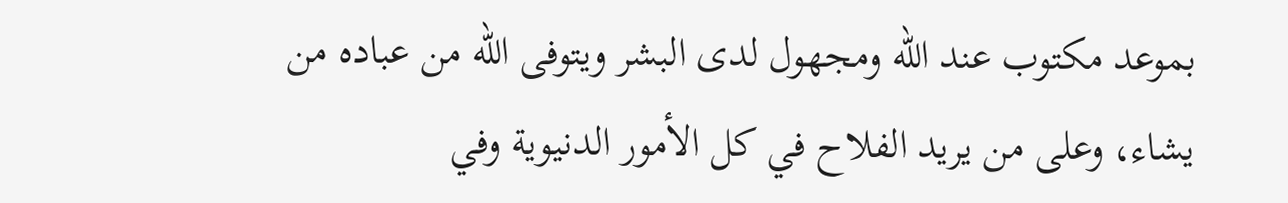بموعد مكتوب عند الله ومجهول لدى البشر ويتوفى الله من عباده من يشاء، وعلى من يريد الفلاح في كل الأمور الدنيوية وفي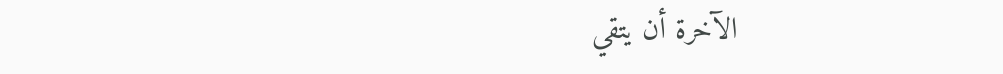الآخرة أن يتقي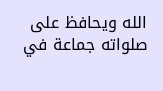الله ويحافظ على صلواته جماعة في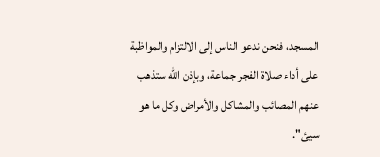المسجد، فنحن ندعو الناس إلى الالتزام والمواظبة على أداء صلاة الفجر جماعة، وبإذن الله ستذهب عنهم المصائب والمشاكل والأمراض وكل ما هو سيئ".